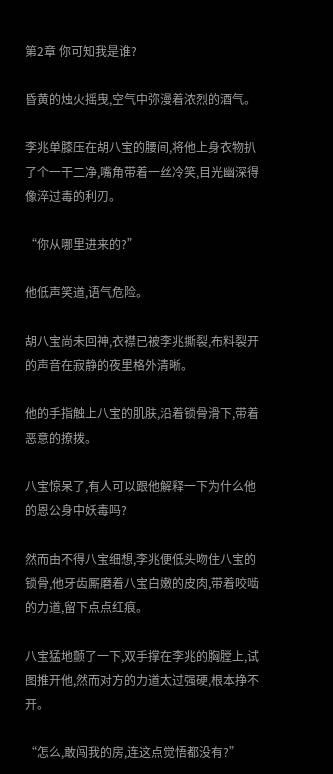第2章 你可知我是谁?

昏黄的烛火摇曳,空气中弥漫着浓烈的酒气。

李兆单膝压在胡八宝的腰间,将他上身衣物扒了个一干二净,嘴角带着一丝冷笑,目光幽深得像淬过毒的利刃。

“你从哪里进来的?”

他低声笑道,语气危险。

胡八宝尚未回神,衣襟已被李兆撕裂,布料裂开的声音在寂静的夜里格外清晰。

他的手指触上八宝的肌肤,沿着锁骨滑下,带着恶意的撩拨。

八宝惊呆了,有人可以跟他解释一下为什么他的恩公身中妖毒吗?

然而由不得八宝细想,李兆便低头吻住八宝的锁骨,他牙齿厮磨着八宝白嫩的皮肉,带着咬啮的力道,留下点点红痕。

八宝猛地颤了一下,双手撑在李兆的胸膛上,试图推开他,然而对方的力道太过强硬,根本挣不开。

“怎么,敢闯我的房,连这点觉悟都没有?”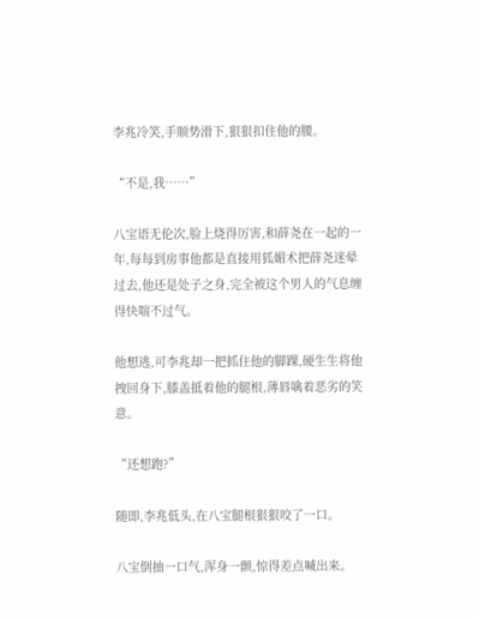李兆冷笑,手顺势滑下,狠狠扣住他的腰。

“不是,我……”

八宝语无伦次,脸上烧得厉害,和薛尧在一起的一年,每每到房事他都是直接用狐媚术把薛尧迷晕过去,他还是处子之身,完全被这个男人的气息缠得快喘不过气。

他想逃,可李兆却一把抓住他的脚踝,硬生生将他拽回身下,膝盖抵着他的腿根,薄唇噙着恶劣的笑意。

“还想跑?”

随即,李兆低头,在八宝腿根狠狠咬了一口。

八宝倒抽一口气,浑身一颤,惊得差点喊出来。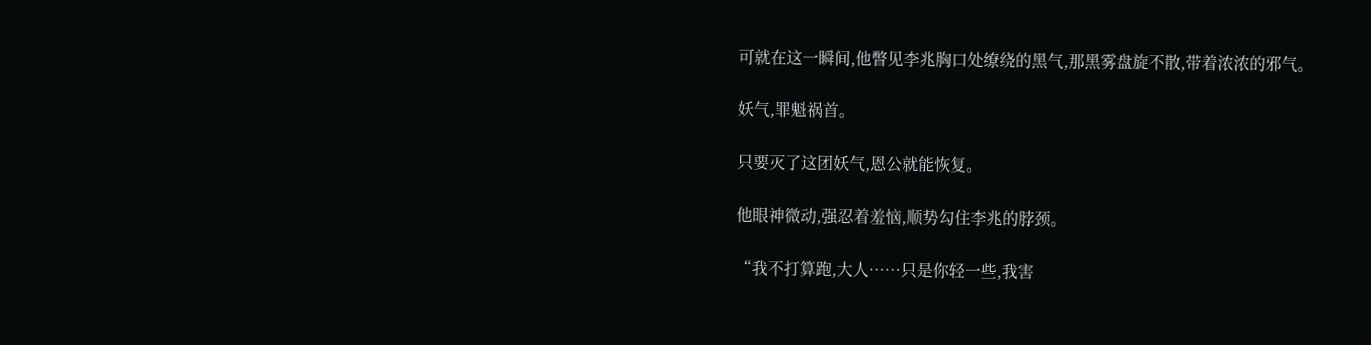可就在这一瞬间,他瞥见李兆胸口处缭绕的黑气,那黑雾盘旋不散,带着浓浓的邪气。

妖气,罪魁祸首。

只要灭了这团妖气,恩公就能恢复。

他眼神微动,强忍着羞恼,顺势勾住李兆的脖颈。

“我不打算跑,大人……只是你轻一些,我害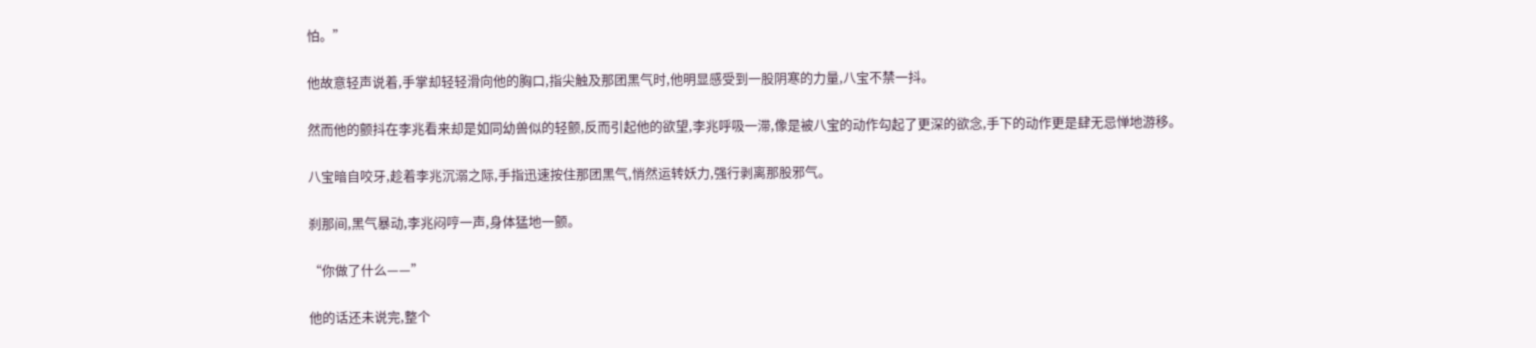怕。”

他故意轻声说着,手掌却轻轻滑向他的胸口,指尖触及那团黑气时,他明显感受到一股阴寒的力量,八宝不禁一抖。

然而他的颤抖在李兆看来却是如同幼兽似的轻颤,反而引起他的欲望,李兆呼吸一滞,像是被八宝的动作勾起了更深的欲念,手下的动作更是肆无忌惮地游移。

八宝暗自咬牙,趁着李兆沉溺之际,手指迅速按住那团黑气,悄然运转妖力,强行剥离那股邪气。

刹那间,黑气暴动,李兆闷哼一声,身体猛地一颤。

“你做了什么——”

他的话还未说完,整个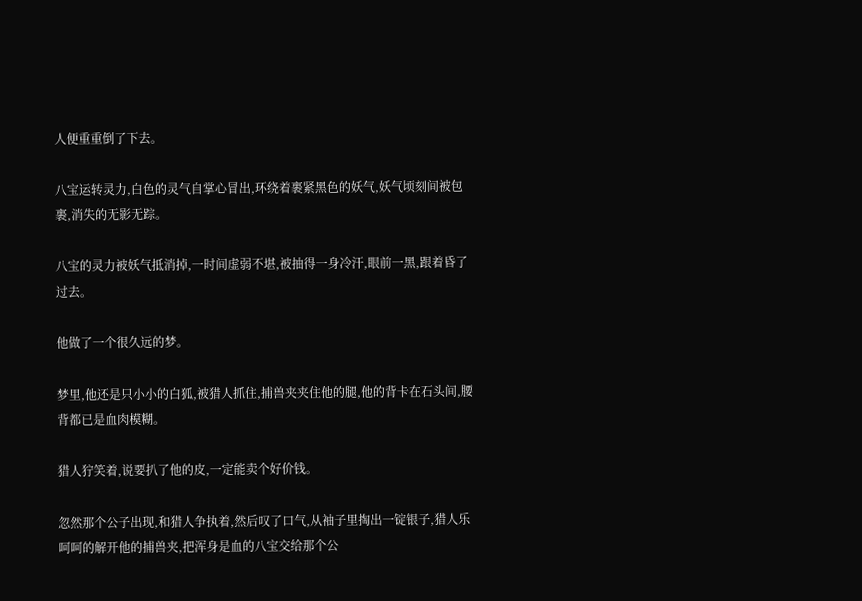人便重重倒了下去。

八宝运转灵力,白色的灵气自掌心冒出,环绕着裹紧黑色的妖气,妖气顷刻间被包裹,消失的无影无踪。

八宝的灵力被妖气抵消掉,一时间虚弱不堪,被抽得一身冷汗,眼前一黑,跟着昏了过去。

他做了一个很久远的梦。

梦里,他还是只小小的白狐,被猎人抓住,捕兽夹夹住他的腿,他的背卡在石头间,腰背都已是血肉模糊。

猎人狞笑着,说要扒了他的皮,一定能卖个好价钱。

忽然那个公子出现,和猎人争执着,然后叹了口气,从袖子里掏出一锭银子,猎人乐呵呵的解开他的捕兽夹,把浑身是血的八宝交给那个公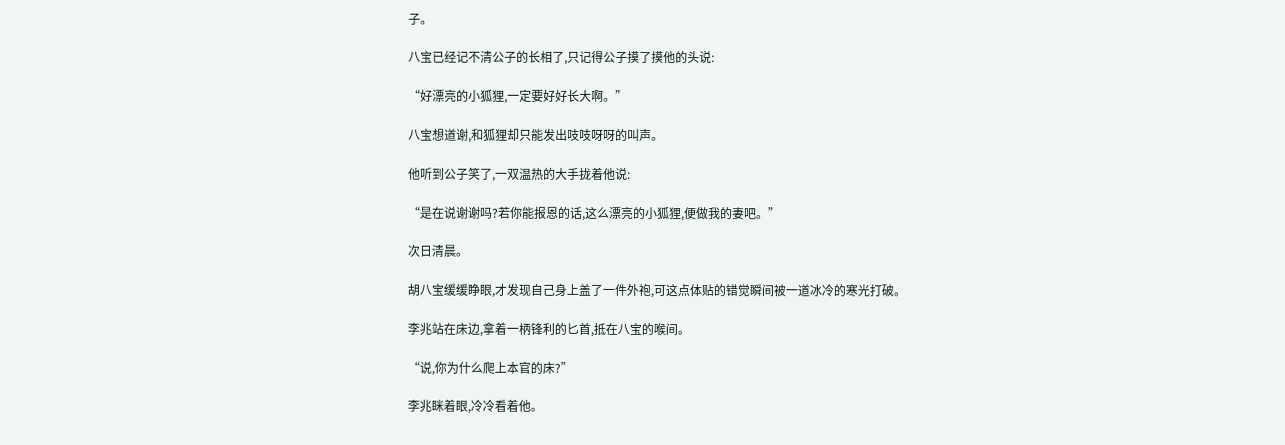子。

八宝已经记不清公子的长相了,只记得公子摸了摸他的头说:

“好漂亮的小狐狸,一定要好好长大啊。”

八宝想道谢,和狐狸却只能发出吱吱呀呀的叫声。

他听到公子笑了,一双温热的大手拢着他说:

“是在说谢谢吗?若你能报恩的话,这么漂亮的小狐狸,便做我的妻吧。”

次日清晨。

胡八宝缓缓睁眼,才发现自己身上盖了一件外袍,可这点体贴的错觉瞬间被一道冰冷的寒光打破。

李兆站在床边,拿着一柄锋利的匕首,抵在八宝的喉间。

“说,你为什么爬上本官的床?”

李兆眯着眼,冷冷看着他。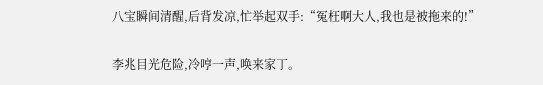八宝瞬间清醒,后背发凉,忙举起双手:“冤枉啊大人,我也是被拖来的!”

李兆目光危险,冷哼一声,唤来家丁。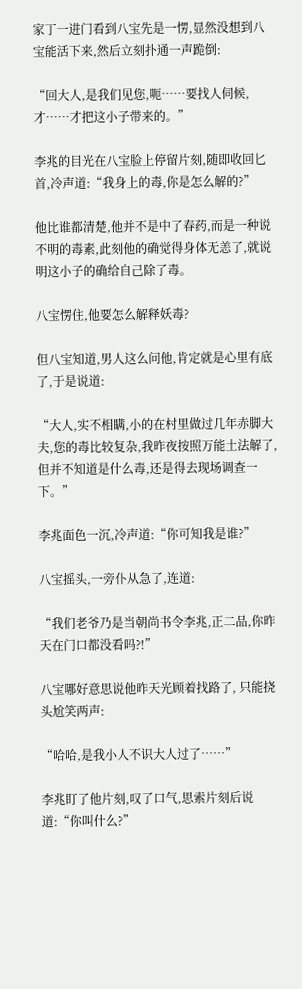家丁一进门看到八宝先是一愣,显然没想到八宝能活下来,然后立刻扑通一声跪倒:

“回大人,是我们见您,呃……要找人伺候,才……才把这小子带来的。”

李兆的目光在八宝脸上停留片刻,随即收回匕首,冷声道:“我身上的毒,你是怎么解的?”

他比谁都清楚,他并不是中了春药,而是一种说不明的毒素,此刻他的确觉得身体无恙了,就说明这小子的确给自己除了毒。

八宝愣住,他要怎么解释妖毒?

但八宝知道,男人这么问他,肯定就是心里有底了,于是说道:

“大人,实不相瞒,小的在村里做过几年赤脚大夫,您的毒比较复杂,我昨夜按照万能土法解了,但并不知道是什么毒,还是得去现场调查一下。”

李兆面色一沉,冷声道:“你可知我是谁?”

八宝摇头,一旁仆从急了,连道:

“我们老爷乃是当朝尚书令李兆,正二品,你昨天在门口都没看吗?!”

八宝哪好意思说他昨天光顾着找路了, 只能挠头尬笑两声:

“哈哈,是我小人不识大人过了……”

李兆盯了他片刻,叹了口气,思索片刻后说道:“你叫什么?”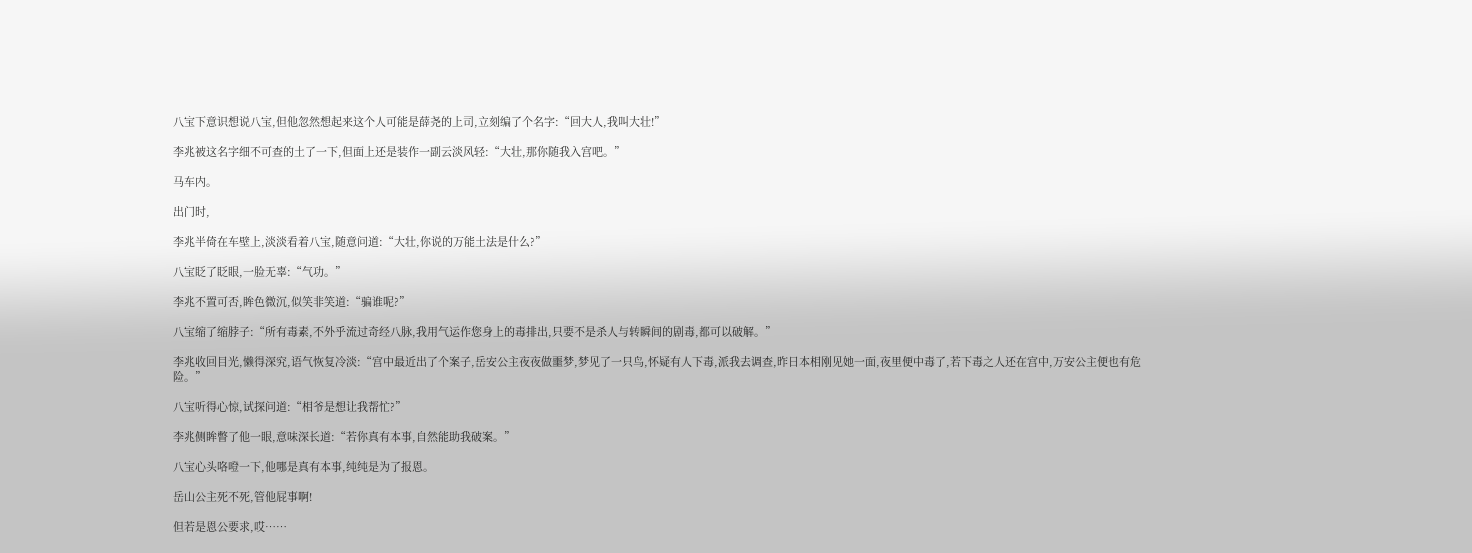八宝下意识想说八宝,但他忽然想起来这个人可能是薛尧的上司,立刻编了个名字:“回大人,我叫大壮!”

李兆被这名字细不可查的土了一下,但面上还是装作一副云淡风轻:“大壮,那你随我入宫吧。”

马车内。

出门时,

李兆半倚在车壁上,淡淡看着八宝,随意问道:“大壮,你说的万能土法是什么?”

八宝眨了眨眼,一脸无辜:“气功。”

李兆不置可否,眸色微沉,似笑非笑道:“骗谁呢?”

八宝缩了缩脖子:“所有毒素,不外乎流过奇经八脉,我用气运作您身上的毒排出,只要不是杀人与转瞬间的剧毒,都可以破解。”

李兆收回目光,懒得深究,语气恢复冷淡:“宫中最近出了个案子,岳安公主夜夜做噩梦,梦见了一只鸟,怀疑有人下毒,派我去调查,昨日本相刚见她一面,夜里便中毒了,若下毒之人还在宫中,万安公主便也有危险。”

八宝听得心惊,试探问道:“相爷是想让我帮忙?”

李兆侧眸瞥了他一眼,意味深长道:“若你真有本事,自然能助我破案。”

八宝心头咯噔一下,他哪是真有本事,纯纯是为了报恩。

岳山公主死不死,管他屁事啊!

但若是恩公要求,哎……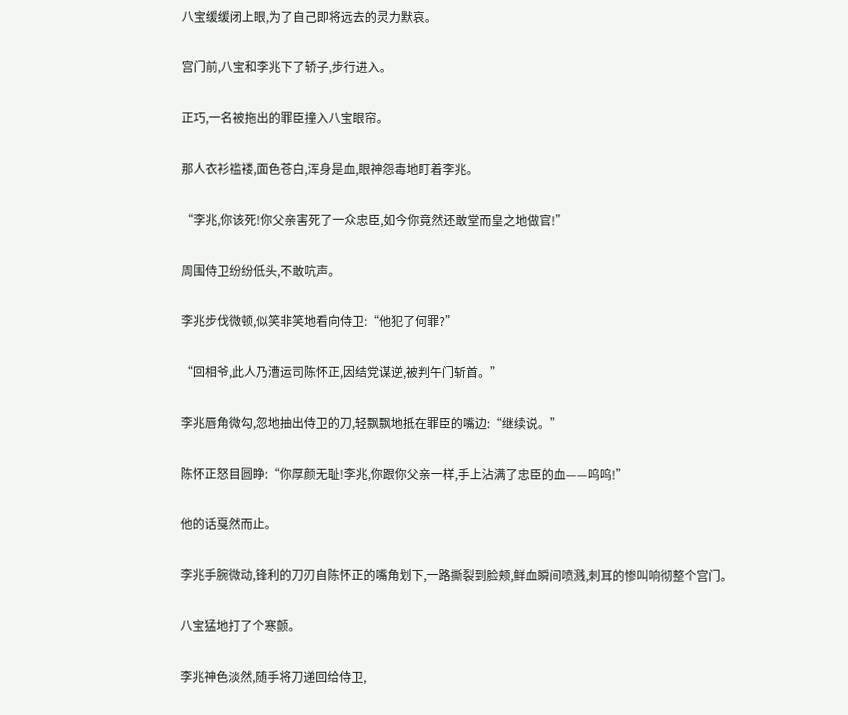八宝缓缓闭上眼,为了自己即将远去的灵力默哀。

宫门前,八宝和李兆下了轿子,步行进入。

正巧,一名被拖出的罪臣撞入八宝眼帘。

那人衣衫褴褛,面色苍白,浑身是血,眼神怨毒地盯着李兆。

“李兆,你该死!你父亲害死了一众忠臣,如今你竟然还敢堂而皇之地做官!”

周围侍卫纷纷低头,不敢吭声。

李兆步伐微顿,似笑非笑地看向侍卫:“他犯了何罪?”

“回相爷,此人乃漕运司陈怀正,因结党谋逆,被判午门斩首。”

李兆唇角微勾,忽地抽出侍卫的刀,轻飘飘地抵在罪臣的嘴边:“继续说。”

陈怀正怒目圆睁:“你厚颜无耻!李兆,你跟你父亲一样,手上沾满了忠臣的血——呜呜!”

他的话戛然而止。

李兆手腕微动,锋利的刀刃自陈怀正的嘴角划下,一路撕裂到脸颊,鲜血瞬间喷溅,刺耳的惨叫响彻整个宫门。

八宝猛地打了个寒颤。

李兆神色淡然,随手将刀递回给侍卫,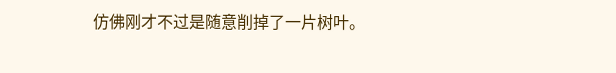仿佛刚才不过是随意削掉了一片树叶。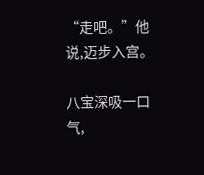“走吧。”他说,迈步入宫。

八宝深吸一口气,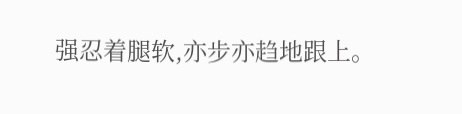强忍着腿软,亦步亦趋地跟上。